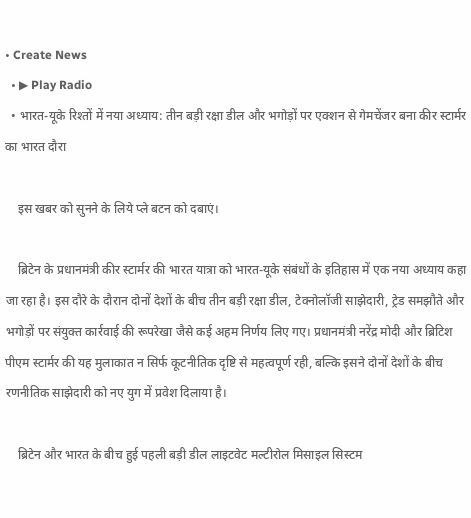• Create News
  • ▶ Play Radio
  • भारत-यूके रिश्तों में नया अध्याय: तीन बड़ी रक्षा डील और भगोड़ों पर एक्शन से गेमचेंजर बना कीर स्टार्मर का भारत दौरा

    इस खबर को सुनने के लिये प्ले बटन को दबाएं।

    ब्रिटेन के प्रधानमंत्री कीर स्टार्मर की भारत यात्रा को भारत-यूके संबंधों के इतिहास में एक नया अध्याय कहा जा रहा है। इस दौरे के दौरान दोनों देशों के बीच तीन बड़ी रक्षा डील, टेक्नोलॉजी साझेदारी, ट्रेड समझौते और भगोड़ों पर संयुक्त कार्रवाई की रूपरेखा जैसे कई अहम निर्णय लिए गए। प्रधानमंत्री नरेंद्र मोदी और ब्रिटिश पीएम स्टार्मर की यह मुलाकात न सिर्फ कूटनीतिक दृष्टि से महत्वपूर्ण रही, बल्कि इसने दोनों देशों के बीच रणनीतिक साझेदारी को नए युग में प्रवेश दिलाया है।

    ब्रिटेन और भारत के बीच हुई पहली बड़ी डील लाइटवेट मल्टीरोल मिसाइल सिस्टम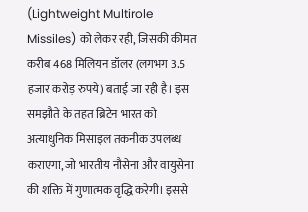(Lightweight Multirole Missiles) को लेकर रही, जिसकी कीमत करीब 468 मिलियन डॉलर (लगभग 3.5 हजार करोड़ रुपये) बताई जा रही है। इस समझौते के तहत ब्रिटेन भारत को अत्याधुनिक मिसाइल तकनीक उपलब्ध कराएगा, जो भारतीय नौसेना और वायुसेना की शक्ति में गुणात्मक वृद्धि करेगी। इससे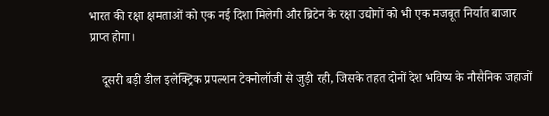भारत की रक्षा क्षमताओं को एक नई दिशा मिलेगी और ब्रिटेन के रक्षा उद्योगों को भी एक मजबूत निर्यात बाजार प्राप्त होगा।

    दूसरी बड़ी डील इलेक्ट्रिक प्रपल्शन टेक्नोलॉजी से जुड़ी रही, जिसके तहत दोनों देश भविष्य के नौसैनिक जहाजों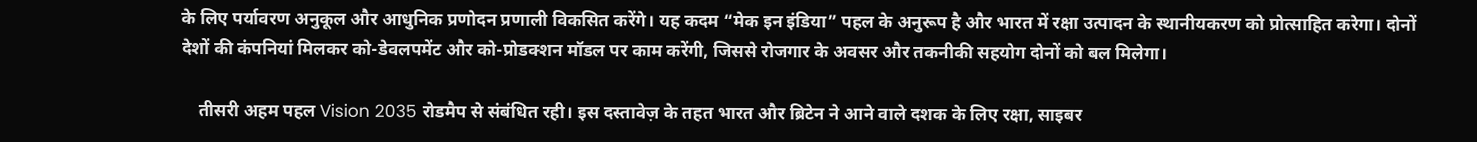के लिए पर्यावरण अनुकूल और आधुनिक प्रणोदन प्रणाली विकसित करेंगे। यह कदम “मेक इन इंडिया” पहल के अनुरूप है और भारत में रक्षा उत्पादन के स्थानीयकरण को प्रोत्साहित करेगा। दोनों देशों की कंपनियां मिलकर को-डेवलपमेंट और को-प्रोडक्शन मॉडल पर काम करेंगी, जिससे रोजगार के अवसर और तकनीकी सहयोग दोनों को बल मिलेगा।

    तीसरी अहम पहल Vision 2035 रोडमैप से संबंधित रही। इस दस्तावेज़ के तहत भारत और ब्रिटेन ने आने वाले दशक के लिए रक्षा, साइबर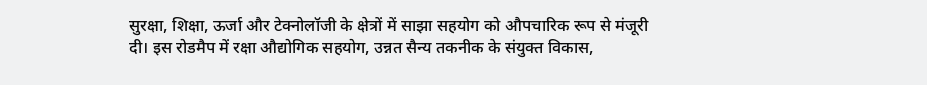सुरक्षा, शिक्षा, ऊर्जा और टेक्नोलॉजी के क्षेत्रों में साझा सहयोग को औपचारिक रूप से मंजूरी दी। इस रोडमैप में रक्षा औद्योगिक सहयोग, उन्नत सैन्य तकनीक के संयुक्त विकास,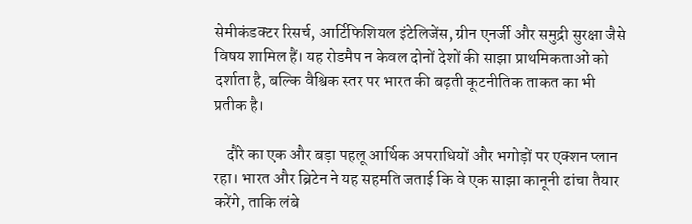सेमीकंडक्टर रिसर्च, आर्टिफिशियल इंटेलिजेंस, ग्रीन एनर्जी और समुद्री सुरक्षा जैसे विषय शामिल हैं। यह रोडमैप न केवल दोनों देशों की साझा प्राथमिकताओं को दर्शाता है, बल्कि वैश्विक स्तर पर भारत की बढ़ती कूटनीतिक ताकत का भी प्रतीक है।

    दौरे का एक और बड़ा पहलू आर्थिक अपराधियों और भगोड़ों पर एक्शन प्लान रहा। भारत और ब्रिटेन ने यह सहमति जताई कि वे एक साझा कानूनी ढांचा तैयार करेंगे, ताकि लंबे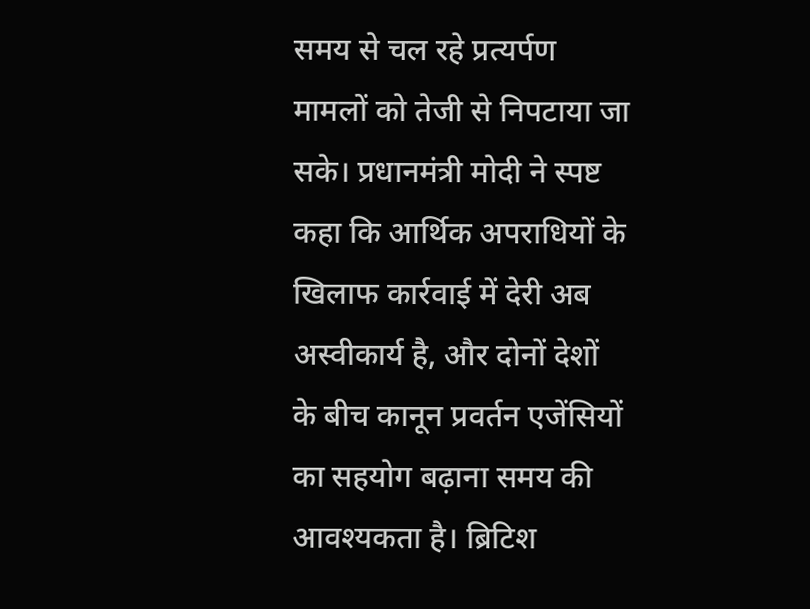समय से चल रहे प्रत्यर्पण मामलों को तेजी से निपटाया जा सके। प्रधानमंत्री मोदी ने स्पष्ट कहा कि आर्थिक अपराधियों के खिलाफ कार्रवाई में देरी अब अस्वीकार्य है, और दोनों देशों के बीच कानून प्रवर्तन एजेंसियों का सहयोग बढ़ाना समय की आवश्यकता है। ब्रिटिश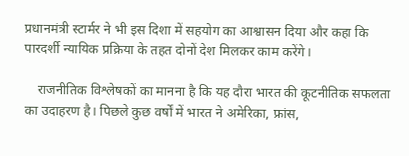प्रधानमंत्री स्टार्मर ने भी इस दिशा में सहयोग का आश्वासन दिया और कहा कि पारदर्शी न्यायिक प्रक्रिया के तहत दोनों देश मिलकर काम करेंगे।

    राजनीतिक विश्लेषकों का मानना है कि यह दौरा भारत की कूटनीतिक सफलता का उदाहरण है। पिछले कुछ वर्षों में भारत ने अमेरिका, फ्रांस,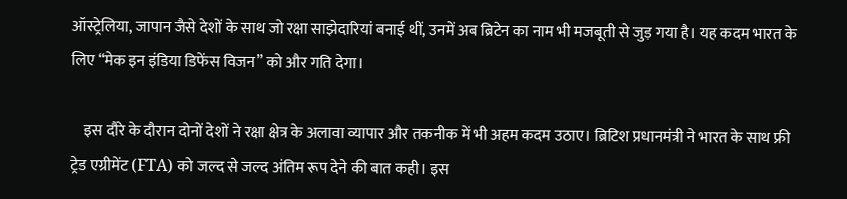ऑस्ट्रेलिया, जापान जैसे देशों के साथ जो रक्षा साझेदारियां बनाई थीं, उनमें अब ब्रिटेन का नाम भी मजबूती से जुड़ गया है। यह कदम भारत के लिए “मेक इन इंडिया डिफेंस विजन” को और गति देगा।

    इस दौरे के दौरान दोनों देशों ने रक्षा क्षेत्र के अलावा व्यापार और तकनीक में भी अहम कदम उठाए। ब्रिटिश प्रधानमंत्री ने भारत के साथ फ्री ट्रेड एग्रीमेंट (FTA) को जल्द से जल्द अंतिम रूप देने की बात कही। इस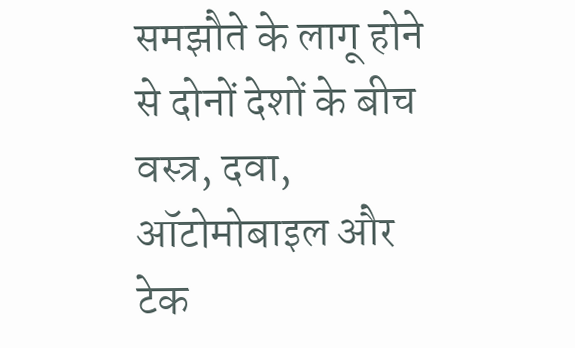समझौते के लागू होने से दोनों देशों के बीच वस्त्र, दवा, ऑटोमोबाइल और टेक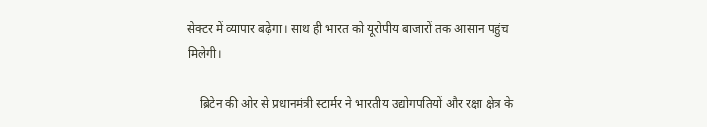सेक्टर में व्यापार बढ़ेगा। साथ ही भारत को यूरोपीय बाजारों तक आसान पहुंच मिलेगी।

    ब्रिटेन की ओर से प्रधानमंत्री स्टार्मर ने भारतीय उद्योगपतियों और रक्षा क्षेत्र के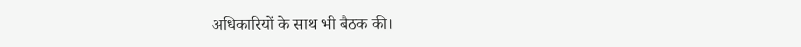अधिकारियों के साथ भी बैठक की।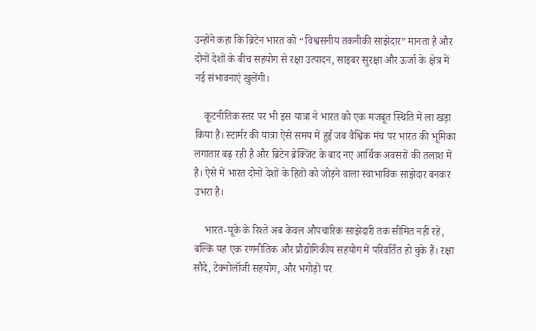उन्होंने कहा कि ब्रिटेन भारत को “विश्वसनीय तकनीकी साझेदार” मानता है और दोनों देशों के बीच सहयोग से रक्षा उत्पादन, साइबर सुरक्षा और ऊर्जा के क्षेत्र में नई संभावनाएं खुलेंगी।

    कूटनीतिक स्तर पर भी इस यात्रा ने भारत को एक मजबूत स्थिति में ला खड़ा किया है। स्टार्मर की यात्रा ऐसे समय में हुई जब वैश्विक मंच पर भारत की भूमिका लगातार बढ़ रही है और ब्रिटेन ब्रेक्जिट के बाद नए आर्थिक अवसरों की तलाश में है। ऐसे में भारत दोनों देशों के हितों को जोड़ने वाला स्वाभाविक साझेदार बनकर उभरा है।

    भारत-यूके के रिश्ते अब केवल औपचारिक साझेदारी तक सीमित नहीं रहे, बल्कि यह एक रणनीतिक और प्रौद्योगिकीय सहयोग में परिवर्तित हो चुके हैं। रक्षा सौदे, टेक्नोलॉजी सहयोग, और भगोड़ों पर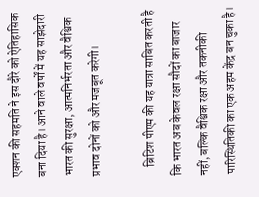एक्शन की सहमति ने इस दौरे को ऐतिहासिक बना दिया है। आने वाले वर्षों में यह साझेदारी भारत की सुरक्षा, आत्मनिर्भरता और वैश्विक प्रभाव दोनों को और मजबूत करेगी।

    ब्रिटिश पीएम की यह यात्रा साबित करती है कि भारत अब केवल रक्षा सौदों का बाजार नहीं, बल्कि वैश्विक रक्षा और तकनीकी पारिस्थितिकी का एक अहम केंद्र बन चुका है।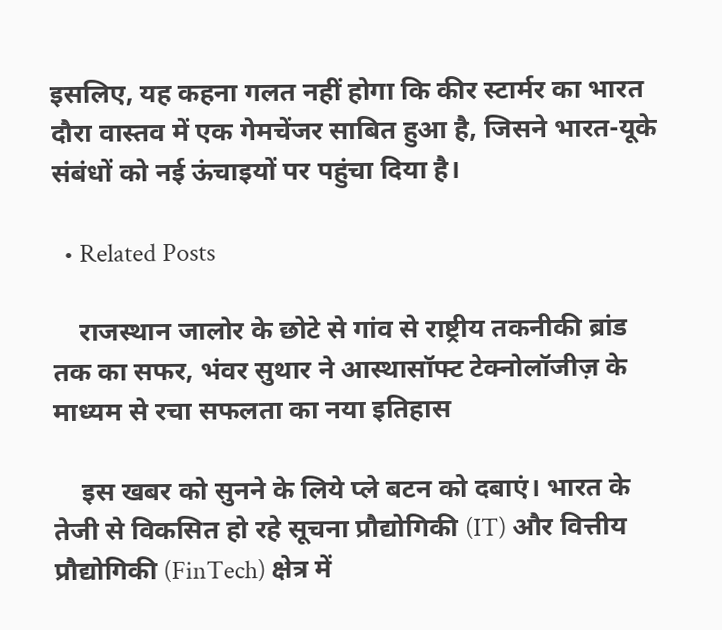इसलिए, यह कहना गलत नहीं होगा कि कीर स्टार्मर का भारत दौरा वास्तव में एक गेमचेंजर साबित हुआ है, जिसने भारत-यूके संबंधों को नई ऊंचाइयों पर पहुंचा दिया है।

  • Related Posts

    राजस्थान जालोर के छोटे से गांव से राष्ट्रीय तकनीकी ब्रांड तक का सफर, भंवर सुथार ने आस्थासॉफ्ट टेक्नोलॉजीज़ के माध्यम से रचा सफलता का नया इतिहास

    इस खबर को सुनने के लिये प्ले बटन को दबाएं। भारत के तेजी से विकसित हो रहे सूचना प्रौद्योगिकी (IT) और वित्तीय प्रौद्योगिकी (FinTech) क्षेत्र में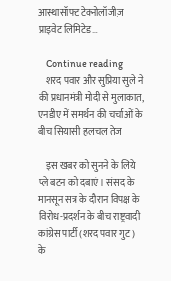आस्थासॉफ्ट टेक्नोलॉजीज़ प्राइवेट लिमिटेड…

    Continue reading
    शरद पवार और सुप्रिया सुले ने की प्रधानमंत्री मोदी से मुलाकात, एनडीए में समर्थन की चर्चाओं के बीच सियासी हलचल तेज

    इस खबर को सुनने के लिये प्ले बटन को दबाएं। संसद के मानसून सत्र के दौरान विपक्ष के विरोध-प्रदर्शन के बीच राष्ट्रवादी कांग्रेस पार्टी (शरद पवार गुट) के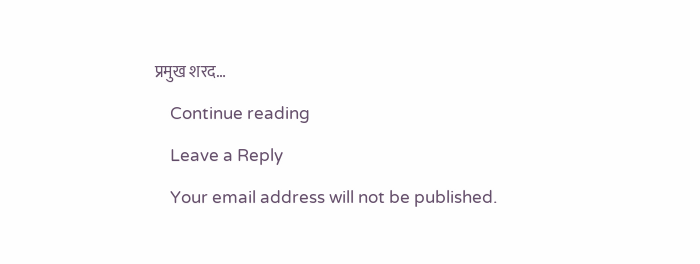प्रमुख शरद…

    Continue reading

    Leave a Reply

    Your email address will not be published.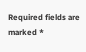Required fields are marked *